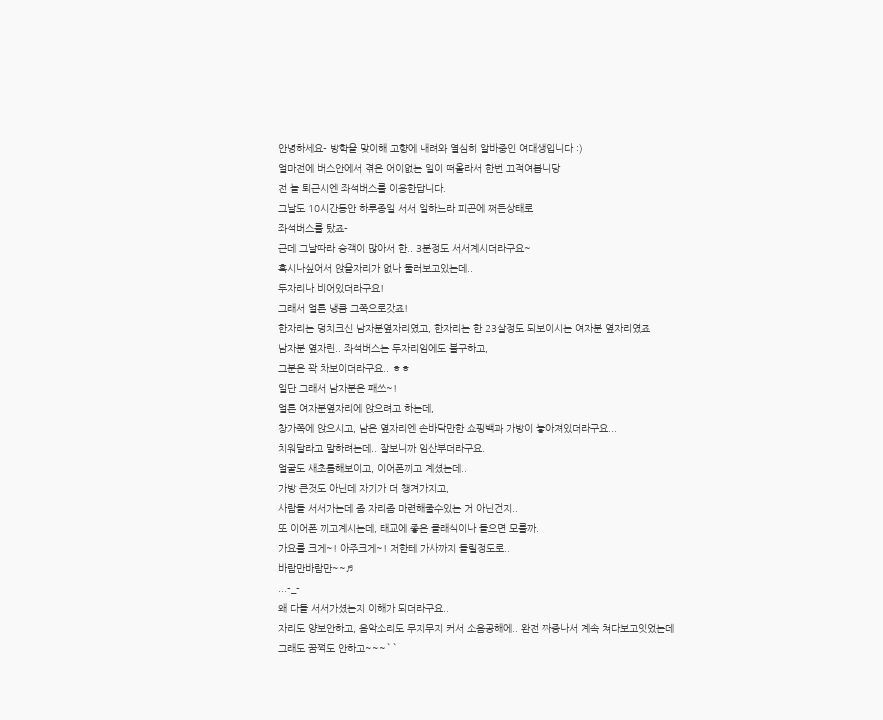안녕하세요- 방학을 맞이해 고향에 내려와 열심히 알바중인 여대생입니다 :)
얼마전에 버스안에서 겪은 어이없는 일이 떠올라서 한번 끄적여봅니당
전 늘 퇴근시엔 좌석버스를 이용한답니다.
그날도 10시간동안 하루종일 서서 일하느라 피곤에 쩌든상태로
좌석버스를 탔죠-
근데 그날따라 승객이 많아서 한.. 3분정도 서서계시더라구요~
혹시나싶어서 앉을자리가 없나 둘러보고있는데..
두자리나 비어있더라구요!
그래서 얼른 냉큼 그쪽으로갓죠!
한자리는 덩치크신 남자분옆자리였고, 한자리는 한 23살정도 되보이시는 여자분 옆자리였죠
남자분 옆자린.. 좌석버스는 두자리임에도 불구하고,
그분은 꽉 차보이더라구요.. ㅎㅎ
일단 그래서 남자분은 패쓰~!
얼른 여자분옆자리에 앉으려고 하는데,
창가쪽에 앉으시고, 남은 옆자리엔 손바닥만한 쇼핑백과 가방이 놓아져있더라구요...
치워달라고 말하려는데.. 잘보니까 임산부더라구요.
얼굴도 새초롬해보이고, 이어폰끼고 계셨는데..
가방 큰것도 아닌데 자기가 더 챙겨가지고,
사람들 서서가는데 좀 자리좀 마련해줄수있는 거 아닌건지..
또 이어폰 끼고계시는데, 태교에 좋은 클래식이나 들으면 모를까.
가요를 크게~! 아주크게~! 저한테 가사까지 들릴정도로..
바람만바람만~~♬
...-_-
왜 다들 서서가셨는지 이해가 되더라구요..
자리도 양보안하고, 음악소리도 무지무지 커서 소음공해에.. 완전 짜증나서 계속 쳐다보고잇었는데
그래도 꿈쩍도 안하고~~~``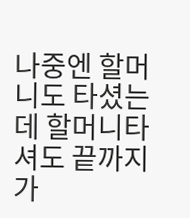나중엔 할머니도 타셨는데 할머니타셔도 끝까지 가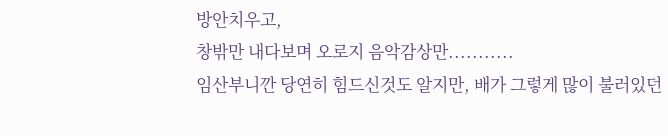방안치우고,
창밖만 내다보며 오로지 음악감상만...........
임산부니깐 당연히 힘드신것도 알지만, 배가 그렇게 많이 불러있던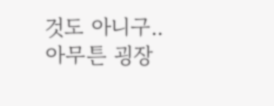것도 아니구..
아무튼 굉장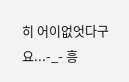히 어이없엇다구요...-_- 흥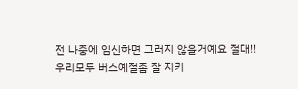전 나중에 임신하면 그러지 않을거예요 절대!!
우리모두 버스예절좀 잘 지키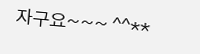자구요~~~ ^^**